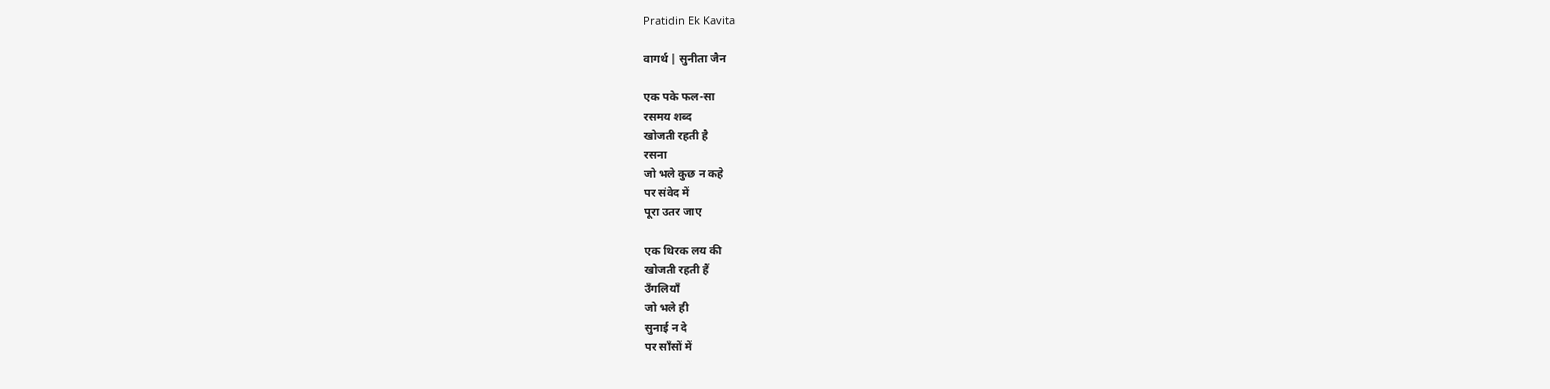Pratidin Ek Kavita

वागर्थ | सुनीता जैन

एक पके फल-सा
रसमय शब्द
खोजती रहती है
रसना
जो भले कुछ न कहे
पर संवेद में
पूरा उतर जाए

एक थिरक लय की
खोजती रहती हैं
उँगलियाँ
जो भले ही
सुनाई न दे
पर साँसों में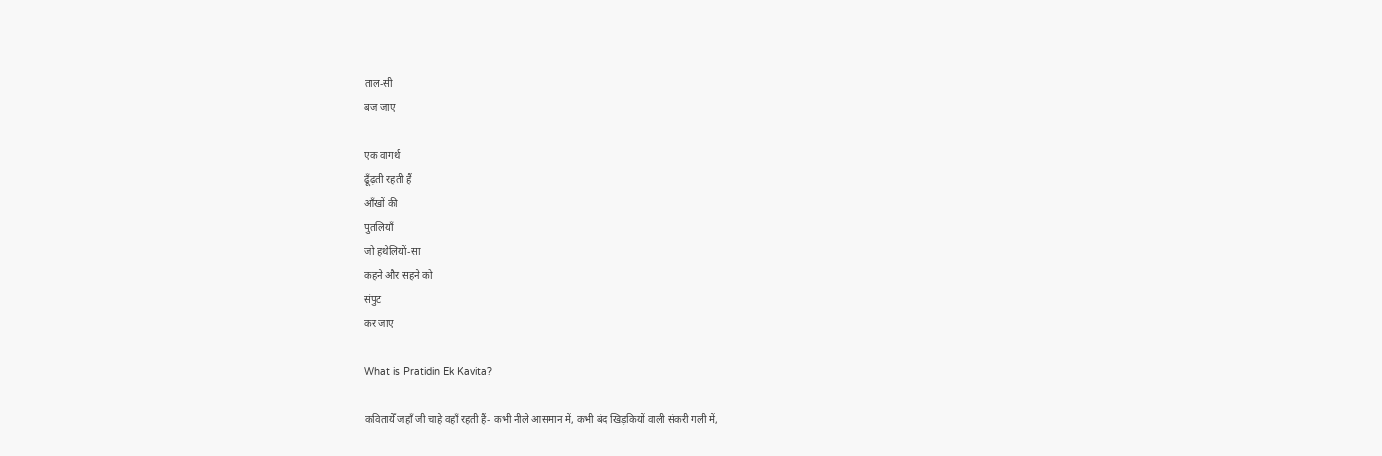ताल-सी
बज जाए

एक वागर्थ
ढूँढ़ती रहती हैं
आँखों की
पुतलियाँ
जो हथेलियों-सा
कहने और सहने को
संपुट
कर जाए

What is Pratidin Ek Kavita?

कवितायेँ जहाँ जी चाहे वहाँ रहती हैं- कभी नीले आसमान में, कभी बंद खिड़कियों वाली संकरी गली में,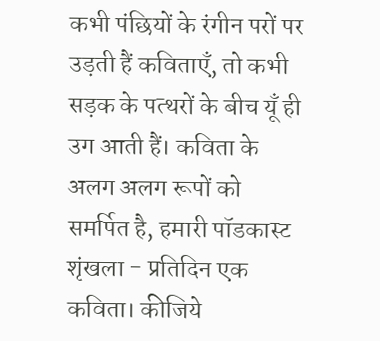कभी पंछियों के रंगीन परों पर उड़ती हैं कविताएँ, तो कभी सड़क के पत्थरों के बीच यूँ ही उग आती हैं। कविता के अलग अलग रूपों को समर्पित है, हमारी पॉडकास्ट शृंखला - प्रतिदिन एक कविता। कीजिये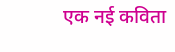एक नई कविता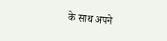के साथ अपने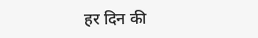हर दिन की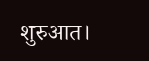शुरुआत।